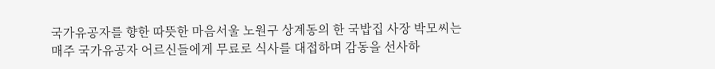국가유공자를 향한 따뜻한 마음서울 노원구 상계동의 한 국밥집 사장 박모씨는 매주 국가유공자 어르신들에게 무료로 식사를 대접하며 감동을 선사하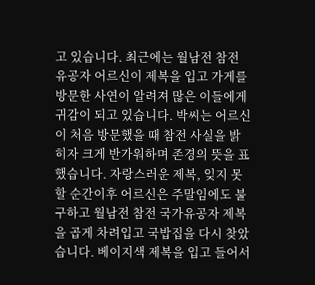고 있습니다. 최근에는 월남전 참전 유공자 어르신이 제복을 입고 가게를 방문한 사연이 알려져 많은 이들에게 귀감이 되고 있습니다. 박씨는 어르신이 처음 방문했을 때 참전 사실을 밝히자 크게 반가워하며 존경의 뜻을 표했습니다. 자랑스러운 제복, 잊지 못할 순간이후 어르신은 주말임에도 불구하고 월남전 참전 국가유공자 제복을 곱게 차려입고 국밥집을 다시 찾았습니다. 베이지색 제복을 입고 들어서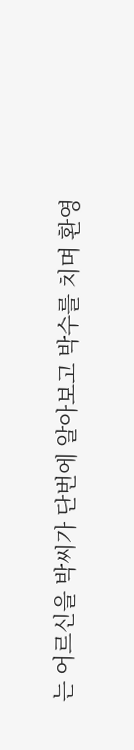는 어르신을 박씨가 단번에 알아보고 박수를 치며 환영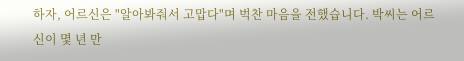하자, 어르신은 "알아봐줘서 고맙다"며 벅찬 마음을 전했습니다. 박씨는 어르신이 몇 년 만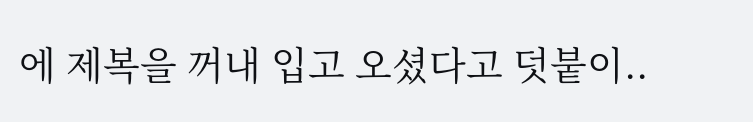에 제복을 꺼내 입고 오셨다고 덧붙이..